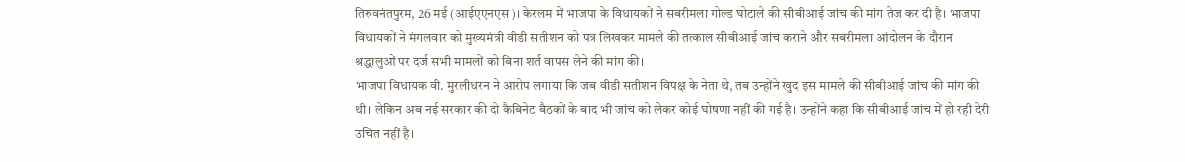तिरुवनंतपुरम, 26 मई (आईएएनएस)। केरलम में भाजपा के विधायकों ने सबरीमला गोल्ड घोटाले की सीबीआई जांच की मांग तेज कर दी है। भाजपा विधायकों ने मंगलवार को मुख्यमंत्री वीडी सतीशन को पत्र लिखकर मामले की तत्काल सीबीआई जांच कराने और सबरीमला आंदोलन के दौरान श्रद्धालुओं पर दर्ज सभी मामलों को बिना शर्त वापस लेने की मांग की।
भाजपा विधायक वी. मुरलीधरन ने आरोप लगाया कि जब वीडी सतीशन विपक्ष के नेता थे, तब उन्होंने खुद इस मामले की सीबीआई जांच की मांग की थी। लेकिन अब नई सरकार की दो कैबिनेट बैठकों के बाद भी जांच को लेकर कोई घोषणा नहीं की गई है। उन्होंने कहा कि सीबीआई जांच में हो रही देरी उचित नहीं है।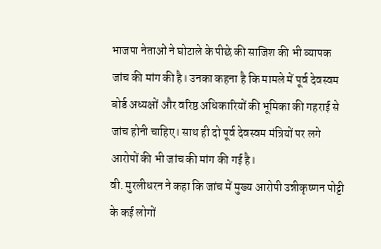भाजपा नेताओं ने घोटाले के पीछे की साजिश की भी व्यापक जांच की मांग की है। उनका कहना है कि मामले में पूर्व देवस्वम बोर्ड अध्यक्षों और वरिष्ठ अधिकारियों की भूमिका की गहराई से जांच होनी चाहिए। साथ ही दो पूर्व देवस्वम मंत्रियों पर लगे आरोपों की भी जांच की मांग की गई है।
वी. मुरलीधरन ने कहा कि जांच में मुख्य आरोपी उन्नीकृष्णन पोट्टी के कई लोगों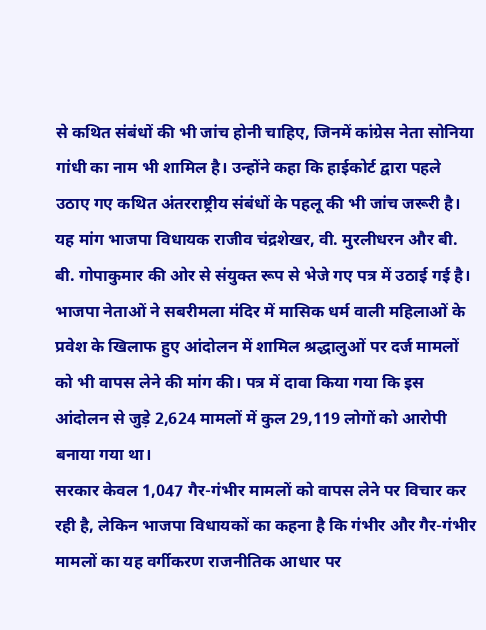से कथित संबंधों की भी जांच होनी चाहिए, जिनमें कांग्रेस नेता सोनिया गांधी का नाम भी शामिल है। उन्होंने कहा कि हाईकोर्ट द्वारा पहले उठाए गए कथित अंतरराष्ट्रीय संबंधों के पहलू की भी जांच जरूरी है।
यह मांग भाजपा विधायक राजीव चंद्रशेखर, वी. मुरलीधरन और बी. बी. गोपाकुमार की ओर से संयुक्त रूप से भेजे गए पत्र में उठाई गई है।
भाजपा नेताओं ने सबरीमला मंदिर में मासिक धर्म वाली महिलाओं के प्रवेश के खिलाफ हुए आंदोलन में शामिल श्रद्धालुओं पर दर्ज मामलों को भी वापस लेने की मांग की। पत्र में दावा किया गया कि इस आंदोलन से जुड़े 2,624 मामलों में कुल 29,119 लोगों को आरोपी बनाया गया था।
सरकार केवल 1,047 गैर-गंभीर मामलों को वापस लेने पर विचार कर रही है, लेकिन भाजपा विधायकों का कहना है कि गंभीर और गैर-गंभीर मामलों का यह वर्गीकरण राजनीतिक आधार पर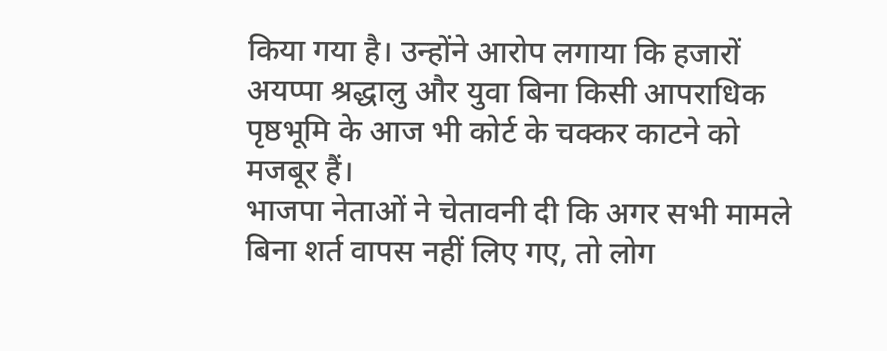किया गया है। उन्होंने आरोप लगाया कि हजारों अयप्पा श्रद्धालु और युवा बिना किसी आपराधिक पृष्ठभूमि के आज भी कोर्ट के चक्कर काटने को मजबूर हैं।
भाजपा नेताओं ने चेतावनी दी कि अगर सभी मामले बिना शर्त वापस नहीं लिए गए, तो लोग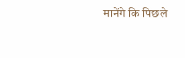मानेंगे कि पिछले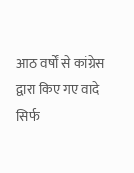आठ वर्षों से कांग्रेस द्वारा किए गए वादे सिर्फ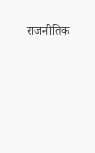राजनीतिक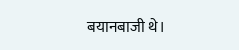बयानबाजी थे।